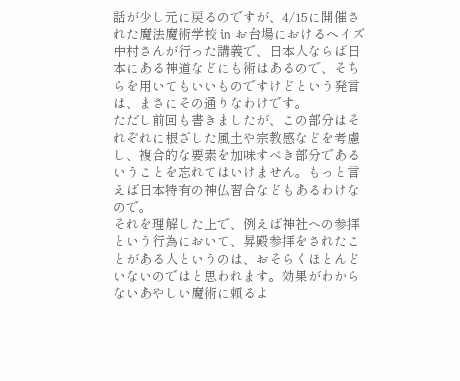話が少し元に戻るのですが、4/15に開催された魔法魔術学校 in お台場におけるヘイズ中村さんが行った講義で、日本人ならば日本にある神道などにも術はあるので、そちらを用いてもいいものですけどという発言は、まさにその通りなわけです。
ただし前回も書きましたが、この部分はそれぞれに根ざした風土や宗教感などを考慮し、複合的な要素を加味すべき部分であるいうことを忘れてはいけません。もっと言えば日本特有の神仏習合などもあるわけなので。
それを理解した上で、例えば神社への参拝という行為において、昇殿参拝をされたことがある人というのは、おそらくほとんどいないのではと思われます。効果がわからないあやしい魔術に頼るよ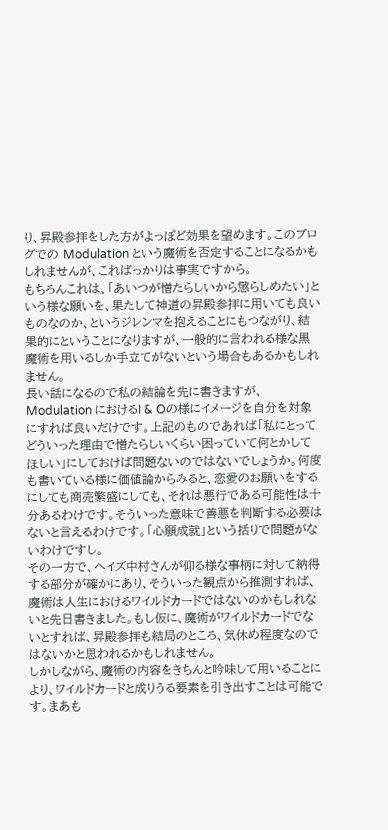り、昇殿参拝をした方がよっぽど効果を望めます。このブログでの Modulation という魔術を否定することになるかもしれませんが、こればっかりは事実ですから。
もちろんこれは、「あいつが憎たらしいから懲らしめたい」という様な願いを、果たして神道の昇殿参拝に用いても良いものなのか、というジレンマを抱えることにもつながり、結果的にということになりますが、一般的に言われる様な黒魔術を用いるしか手立てがないという場合もあるかもしれません。
長い話になるので私の結論を先に書きますが、Modulation におけるI & Oの様にイメージを自分を対象にすれば良いだけです。上記のものであれば「私にとってどういった理由で憎たらしいくらい困っていて何とかしてほしい」にしておけば問題ないのではないでしょうか。何度も書いている様に価値論からみると、恋愛のお願いをするにしても商売繁盛にしても、それは悪行である可能性は十分あるわけです。そういった意味で善悪を判断する必要はないと言えるわけです。「心願成就」という括りで問題がないわけですし。
その一方で、ヘイズ中村さんが仰る様な事柄に対して納得する部分が確かにあり、そういった観点から推測すれば、魔術は人生におけるワイルドカードではないのかもしれないと先日書きました。もし仮に、魔術がワイルドカードでないとすれば、昇殿参拝も結局のところ、気休め程度なのではないかと思われるかもしれません。
しかしながら、魔術の内容をきちんと吟味して用いることにより、ワイルドカードと成りうる要素を引き出すことは可能です。まあも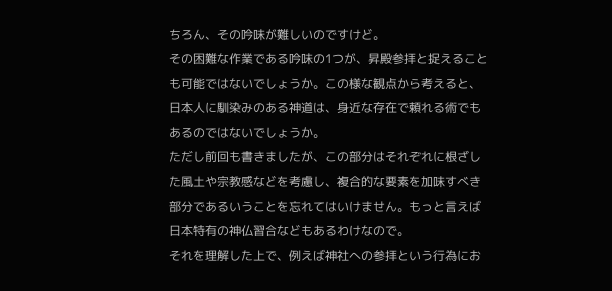ちろん、その吟味が難しいのですけど。
その困難な作業である吟味の1つが、昇殿参拝と捉えることも可能ではないでしょうか。この様な観点から考えると、日本人に馴染みのある神道は、身近な存在で頼れる術でもあるのではないでしょうか。
ただし前回も書きましたが、この部分はそれぞれに根ざした風土や宗教感などを考慮し、複合的な要素を加味すべき部分であるいうことを忘れてはいけません。もっと言えば日本特有の神仏習合などもあるわけなので。
それを理解した上で、例えば神社への参拝という行為にお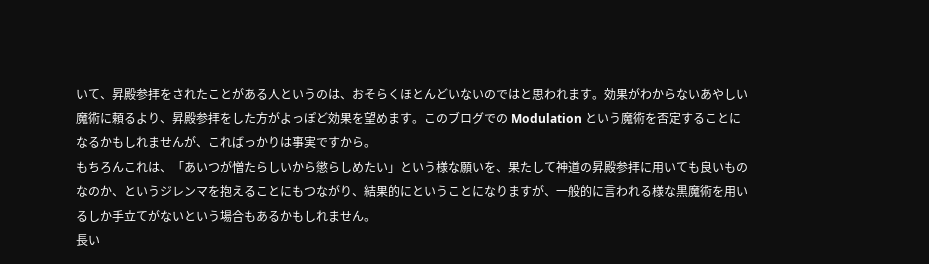いて、昇殿参拝をされたことがある人というのは、おそらくほとんどいないのではと思われます。効果がわからないあやしい魔術に頼るより、昇殿参拝をした方がよっぽど効果を望めます。このブログでの Modulation という魔術を否定することになるかもしれませんが、こればっかりは事実ですから。
もちろんこれは、「あいつが憎たらしいから懲らしめたい」という様な願いを、果たして神道の昇殿参拝に用いても良いものなのか、というジレンマを抱えることにもつながり、結果的にということになりますが、一般的に言われる様な黒魔術を用いるしか手立てがないという場合もあるかもしれません。
長い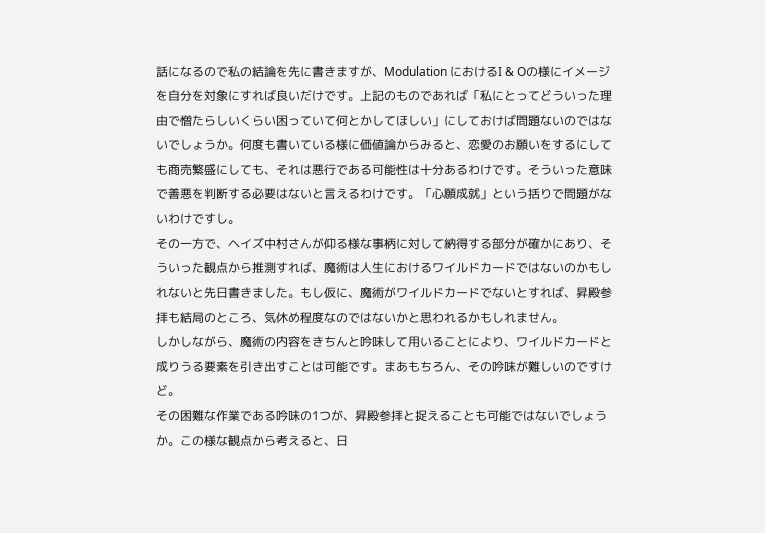話になるので私の結論を先に書きますが、Modulation におけるI & Oの様にイメージを自分を対象にすれば良いだけです。上記のものであれば「私にとってどういった理由で憎たらしいくらい困っていて何とかしてほしい」にしておけば問題ないのではないでしょうか。何度も書いている様に価値論からみると、恋愛のお願いをするにしても商売繁盛にしても、それは悪行である可能性は十分あるわけです。そういった意味で善悪を判断する必要はないと言えるわけです。「心願成就」という括りで問題がないわけですし。
その一方で、ヘイズ中村さんが仰る様な事柄に対して納得する部分が確かにあり、そういった観点から推測すれば、魔術は人生におけるワイルドカードではないのかもしれないと先日書きました。もし仮に、魔術がワイルドカードでないとすれば、昇殿参拝も結局のところ、気休め程度なのではないかと思われるかもしれません。
しかしながら、魔術の内容をきちんと吟味して用いることにより、ワイルドカードと成りうる要素を引き出すことは可能です。まあもちろん、その吟味が難しいのですけど。
その困難な作業である吟味の1つが、昇殿参拝と捉えることも可能ではないでしょうか。この様な観点から考えると、日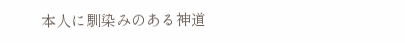本人に馴染みのある神道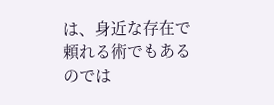は、身近な存在で頼れる術でもあるのでは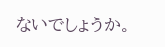ないでしょうか。